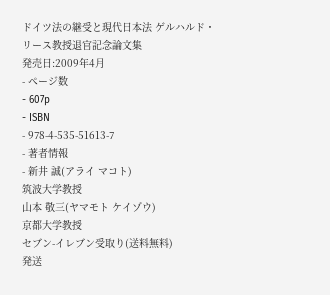ドイツ法の継受と現代日本法 ゲルハルド・リース教授退官記念論文集
発売日:2009年4月
- ページ数
- 607p
- ISBN
- 978-4-535-51613-7
- 著者情報
- 新井 誠(アライ マコト)
筑波大学教授
山本 敬三(ヤマモト ケイゾウ)
京都大学教授
セブン-イレブン受取り(送料無料)
発送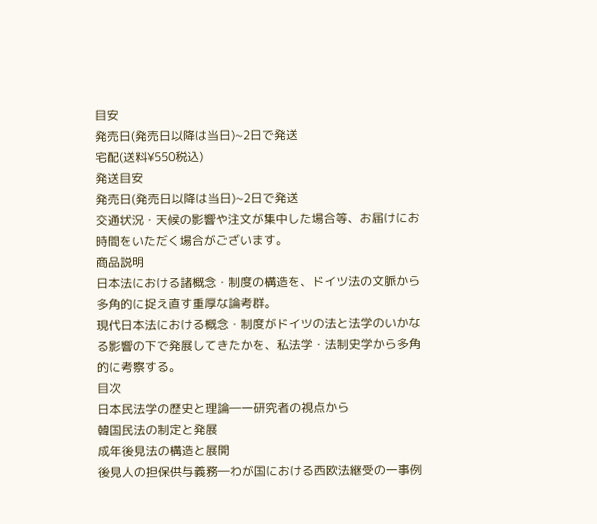目安
発売日(発売日以降は当日)~2日で発送
宅配(送料¥550税込)
発送目安
発売日(発売日以降は当日)~2日で発送
交通状況・天候の影響や注文が集中した場合等、お届けにお時間をいただく場合がございます。
商品説明
日本法における諸概念・制度の構造を、ドイツ法の文脈から多角的に捉え直す重厚な論考群。
現代日本法における概念・制度がドイツの法と法学のいかなる影響の下で発展してきたかを、私法学・法制史学から多角的に考察する。
目次
日本民法学の歴史と理論―一研究者の視点から
韓国民法の制定と発展
成年後見法の構造と展開
後見人の担保供与義務―わが国における西欧法継受の一事例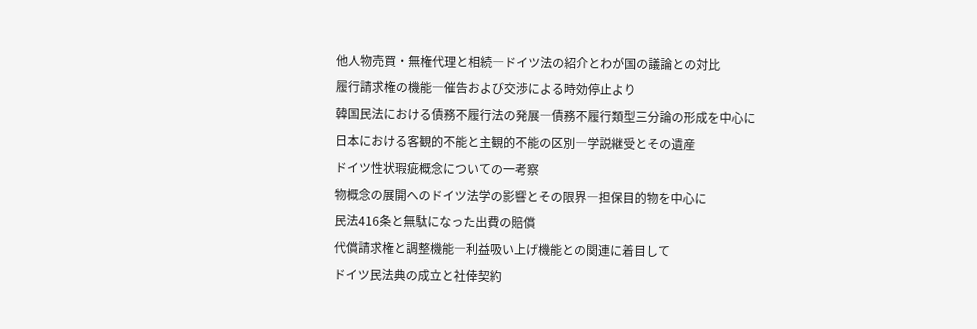他人物売買・無権代理と相続―ドイツ法の紹介とわが国の議論との対比
履行請求権の機能―催告および交渉による時効停止より
韓国民法における債務不履行法の発展―債務不履行類型三分論の形成を中心に
日本における客観的不能と主観的不能の区別―学説継受とその遺産
ドイツ性状瑕疵概念についての一考察
物概念の展開へのドイツ法学の影響とその限界―担保目的物を中心に
民法416条と無駄になった出費の賠償
代償請求権と調整機能―利益吸い上げ機能との関連に着目して
ドイツ民法典の成立と社倖契約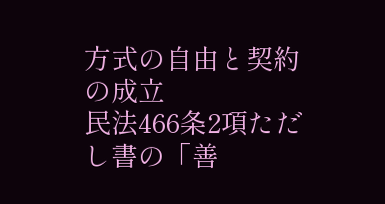方式の自由と契約の成立
民法466条2項ただし書の「善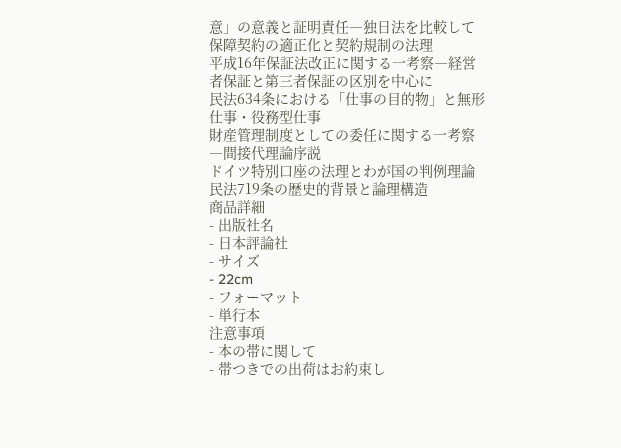意」の意義と証明責任―独日法を比較して
保障契約の適正化と契約規制の法理
平成16年保証法改正に関する一考察―経営者保証と第三者保証の区別を中心に
民法634条における「仕事の目的物」と無形仕事・役務型仕事
財産管理制度としての委任に関する一考察―間接代理論序説
ドイツ特別口座の法理とわが国の判例理論
民法719条の歴史的背景と論理構造
商品詳細
- 出版社名
- 日本評論社
- サイズ
- 22cm
- フォーマット
- 単行本
注意事項
- 本の帯に関して
- 帯つきでの出荷はお約束し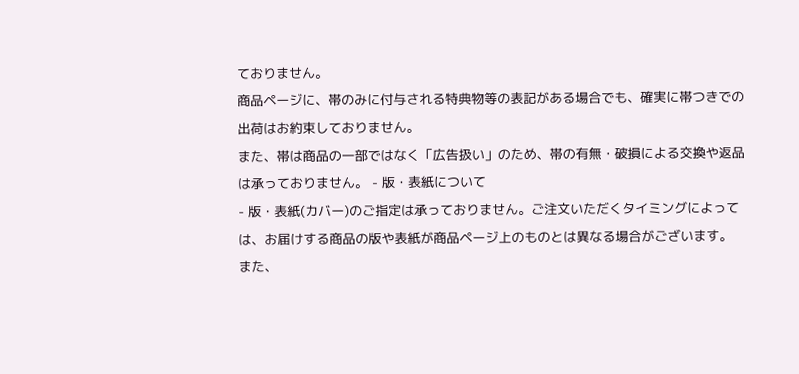ておりません。
商品ページに、帯のみに付与される特典物等の表記がある場合でも、確実に帯つきでの出荷はお約束しておりません。
また、帯は商品の一部ではなく「広告扱い」のため、帯の有無・破損による交換や返品は承っておりません。 - 版・表紙について
- 版・表紙(カバー)のご指定は承っておりません。ご注文いただくタイミングによっては、お届けする商品の版や表紙が商品ページ上のものとは異なる場合がございます。
また、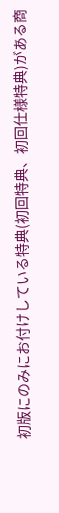初版にのみにお付けしている特典(初回特典、初回仕様特典)がある商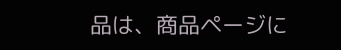品は、商品ページに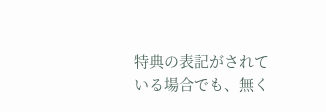特典の表記がされている場合でも、無く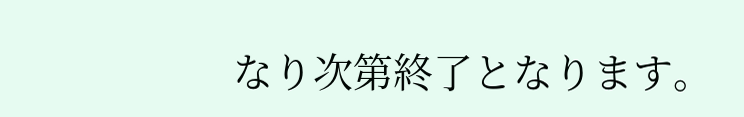なり次第終了となります。